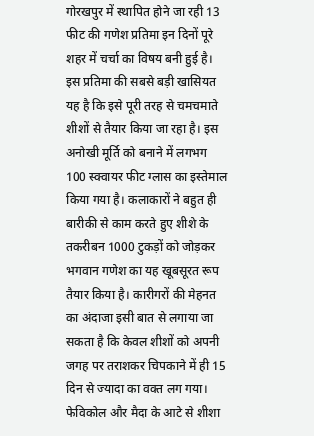गोरखपुर में स्थापित होने जा रही 13 फीट की गणेश प्रतिमा इन दिनों पूरे शहर में चर्चा का विषय बनी हुई है। इस प्रतिमा की सबसे बड़ी खासियत यह है कि इसे पूरी तरह से चमचमाते शीशों से तैयार किया जा रहा है। इस अनोखी मूर्ति को बनाने में लगभग 100 स्क्वायर फीट ग्लास का इस्तेमाल किया गया है। कलाकारों ने बहुत ही बारीकी से काम करते हुए शीशे के तकरीबन 1000 टुकड़ों को जोड़कर भगवान गणेश का यह खूबसूरत रूप तैयार किया है। कारीगरों की मेहनत का अंदाजा इसी बात से लगाया जा सकता है कि केवल शीशों को अपनी जगह पर तराशकर चिपकाने में ही 15 दिन से ज्यादा का वक्त लग गया। फेविकोल और मैदा के आटे से शीशा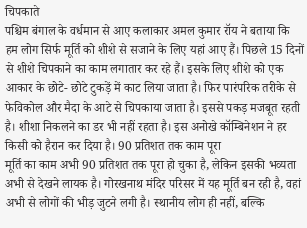चिपकाते
पश्चिम बंगाल के वर्धमान से आए कलाकार अमल कुमार रॉय ने बताया कि हम लोग सिर्फ मूर्ति को शीशे से सजाने के लिए यहां आए हैं। पिछले 15 दिनों से शीशे चिपकाने का काम लगातार कर रहे हैं। इसके लिए शीशे को एक आकार के छोटे- छोटे टुकड़ें में काट लिया जाता है। फिर पारंपरिक तरीके से फेविकोल और मैदा के आटे से चिपकाया जाता है। इससे पकड़ मजबूत रहती है। शीशा निकलने का डर भी नहीं रहता है। इस अनोखे कॉम्बिनेशन ने हर किसी को हैरान कर दिया है। 90 प्रतिशत तक काम पूरा
मूर्ति का काम अभी 90 प्रतिशत तक पूरा हो चुका है, लेकिन इसकी भव्यता अभी से देखने लायक है। गोरखनाथ मंदिर परिसर में यह मूर्ति बन रही है, वहां अभी से लोगों की भीड़ जुटने लगी है। स्थानीय लोग ही नहीं, बल्कि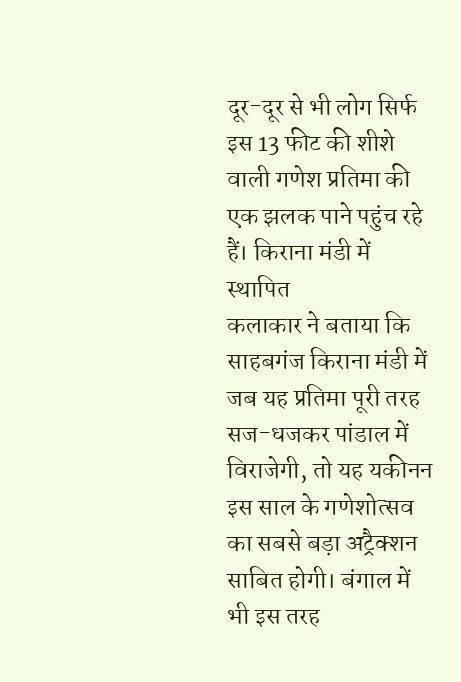दूर-दूर से भी लोग सिर्फ इस 13 फीट की शीशे वाली गणेश प्रतिमा की एक झलक पाने पहुंच रहे हैं। किराना मंडी में स्थापित
कलाकार ने बताया कि साहबगंज किराना मंडी में जब यह प्रतिमा पूरी तरह सज-धजकर पांडाल में विराजेगी, तो यह यकीनन इस साल के गणेशोत्सव का सबसे बड़ा अट्रैक्शन साबित होगी। बंगाल में भी इस तरह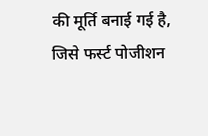की मूर्ति बनाई गई है, जिसे फर्स्ट पोजीशन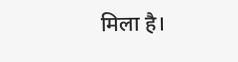मिला है।